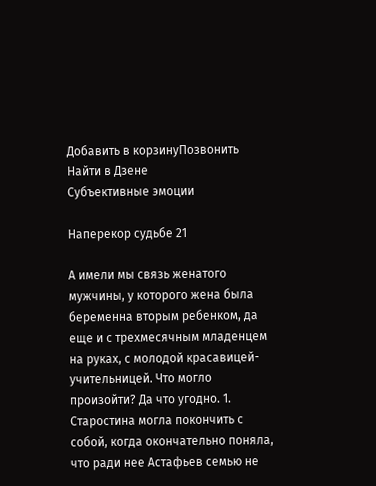Добавить в корзинуПозвонить
Найти в Дзене
Субъективные эмоции

Наперекор судьбе 21

А имели мы связь женатого мужчины, у которого жена была беременна вторым ребенком, да еще и с трехмесячным младенцем на руках, с молодой красавицей-учительницей. Что могло произойти? Да что угодно. 1. Старостина могла покончить с собой, когда окончательно поняла, что ради нее Астафьев семью не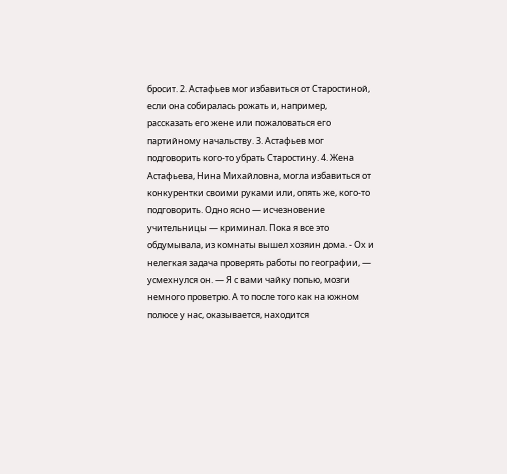бросит. 2. Астафьев мог избавиться от Старостиной, если она собиралась рожать и, например, рассказать его жене или пожаловаться его партийному начальству. 3. Астафьев мог подговорить кого-то убрать Старостину. 4. Жена Астафьева, Нина Михайловна, могла избавиться от конкурентки своими руками или, опять же, кого-то подговорить. Одно ясно — исчезновение учительницы — криминал. Пока я все это обдумывала, из комнаты вышел хозяин дома. - Ох и нелегкая задача проверять работы по географии, — усмехнулся он. — Я с вами чайку попью, мозги немного проветрю. А то после того как на южном полюсе у нас, оказывается, находится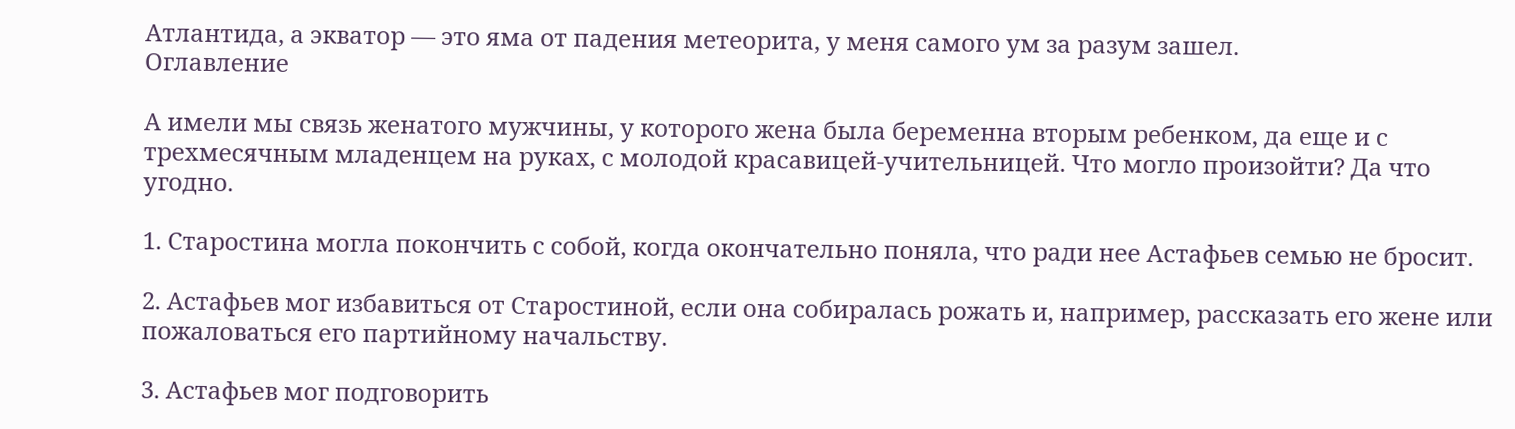Атлантида, а экватор — это яма от падения метеорита, у меня самого ум за разум зашел.
Оглавление

А имели мы связь женатого мужчины, у которого жена была беременна вторым ребенком, да еще и с трехмесячным младенцем на руках, с молодой красавицей-учительницей. Что могло произойти? Да что угодно.

1. Старостина могла покончить с собой, когда окончательно поняла, что ради нее Астафьев семью не бросит.

2. Астафьев мог избавиться от Старостиной, если она собиралась рожать и, например, рассказать его жене или пожаловаться его партийному начальству.

3. Астафьев мог подговорить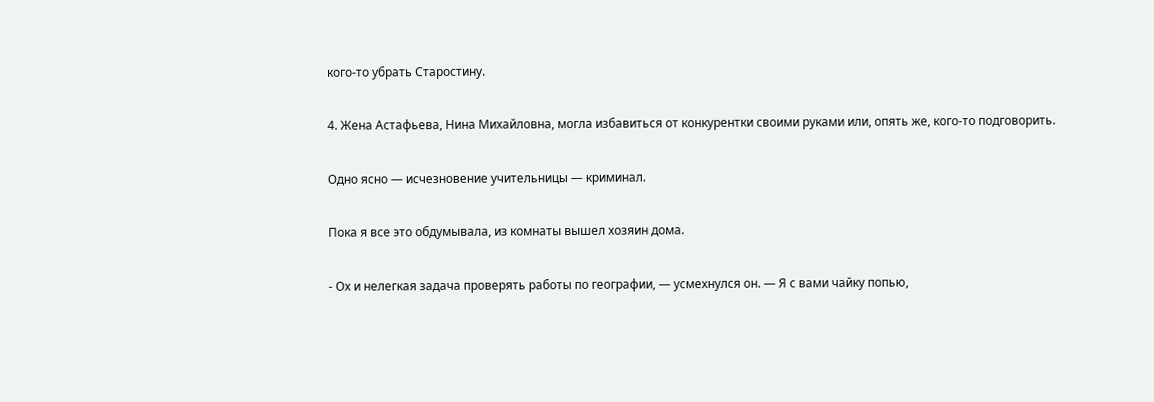кого-то убрать Старостину.

4. Жена Астафьева, Нина Михайловна, могла избавиться от конкурентки своими руками или, опять же, кого-то подговорить.

Одно ясно — исчезновение учительницы — криминал.

Пока я все это обдумывала, из комнаты вышел хозяин дома.

- Ох и нелегкая задача проверять работы по географии, — усмехнулся он. — Я с вами чайку попью,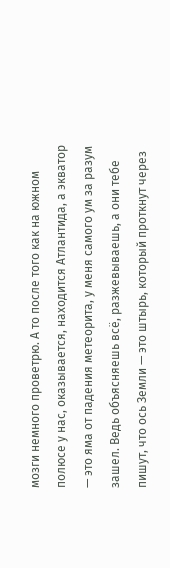мозги немного проветрю. А то после того как на южном полюсе у нас, оказывается, находится Атлантида, а экватор — это яма от падения метеорита, у меня самого ум за разум зашел. Ведь объясняешь всё, разжевываешь, а они тебе пишут, что ось Земли — это штырь, который проткнут через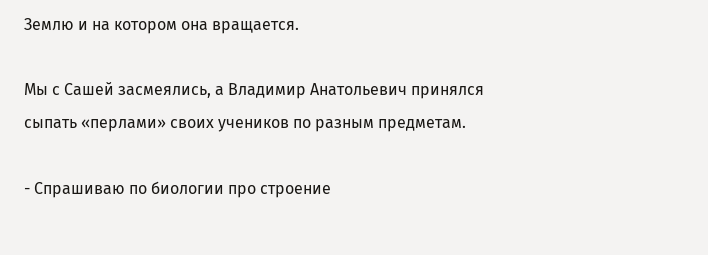Землю и на котором она вращается.

Мы с Сашей засмеялись, а Владимир Анатольевич принялся сыпать «перлами» своих учеников по разным предметам.

- Спрашиваю по биологии про строение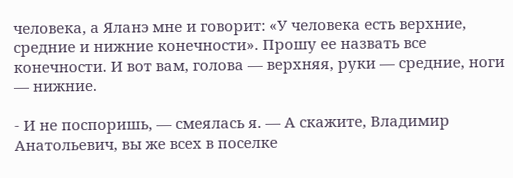человека, а Яланэ мне и говорит: «У человека есть верхние, средние и нижние конечности». Прошу ее назвать все конечности. И вот вам, голова — верхняя, руки — средние, ноги — нижние.

- И не поспоришь, — смеялась я. — А скажите, Владимир Анатольевич, вы же всех в поселке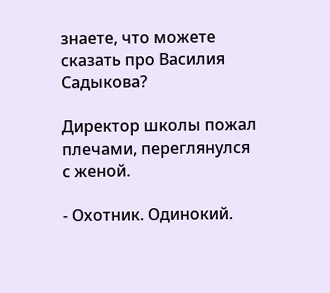знаете, что можете сказать про Василия Садыкова?

Директор школы пожал плечами, переглянулся с женой.

- Охотник. Одинокий.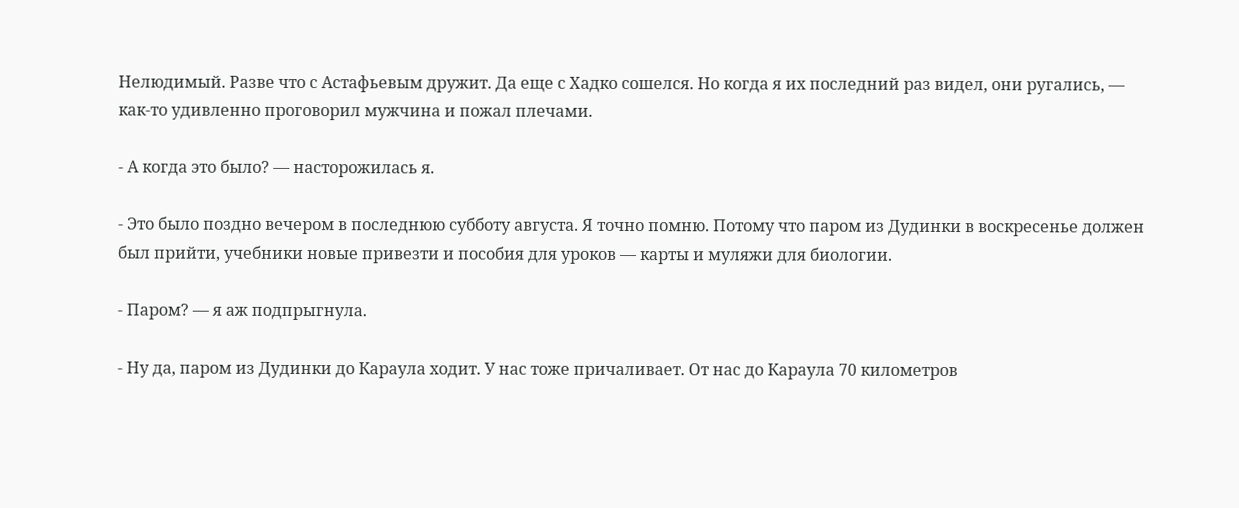Нелюдимый. Разве что с Астафьевым дружит. Да еще с Хадко сошелся. Но когда я их последний раз видел, они ругались, — как-то удивленно проговорил мужчина и пожал плечами.

- А когда это было? — насторожилась я.

- Это было поздно вечером в последнюю субботу августа. Я точно помню. Потому что паром из Дудинки в воскресенье должен был прийти, учебники новые привезти и пособия для уроков — карты и муляжи для биологии.

- Паром? — я аж подпрыгнула.

- Ну да, паром из Дудинки до Караула ходит. У нас тоже причаливает. От нас до Караула 70 километров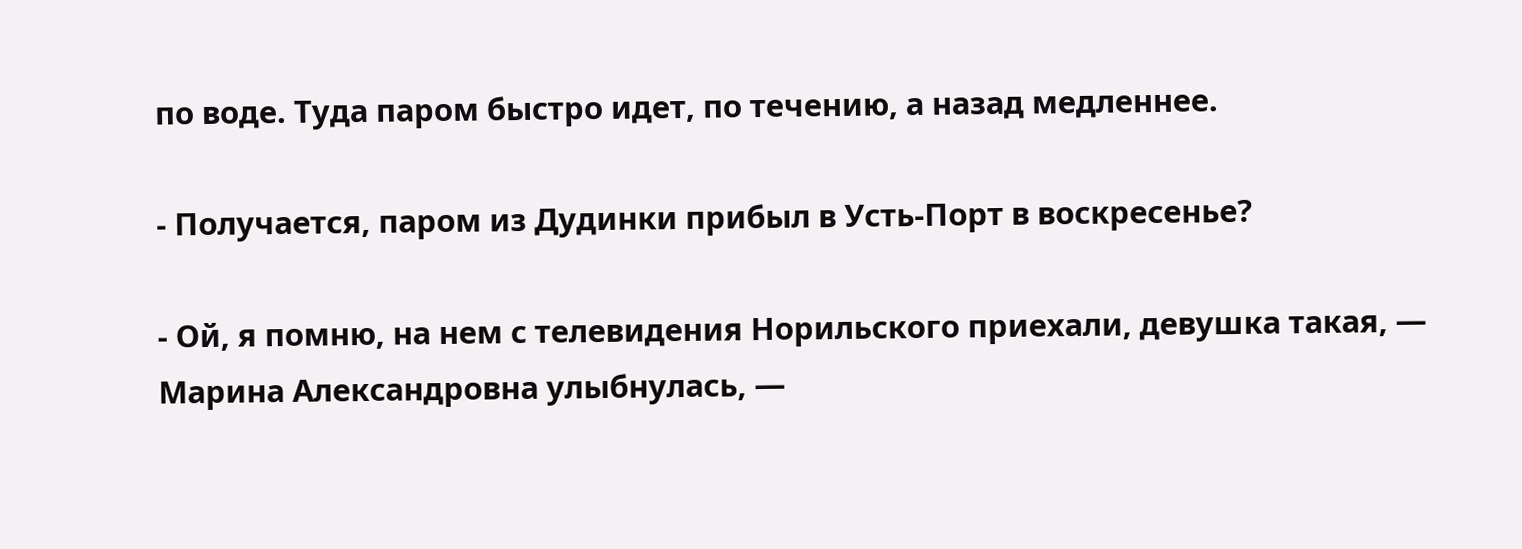по воде. Туда паром быстро идет, по течению, а назад медленнее.

- Получается, паром из Дудинки прибыл в Усть-Порт в воскресенье?

- Ой, я помню, на нем с телевидения Норильского приехали, девушка такая, — Марина Александровна улыбнулась, —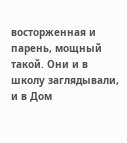восторженная и парень, мощный такой. Они и в школу заглядывали, и в Дом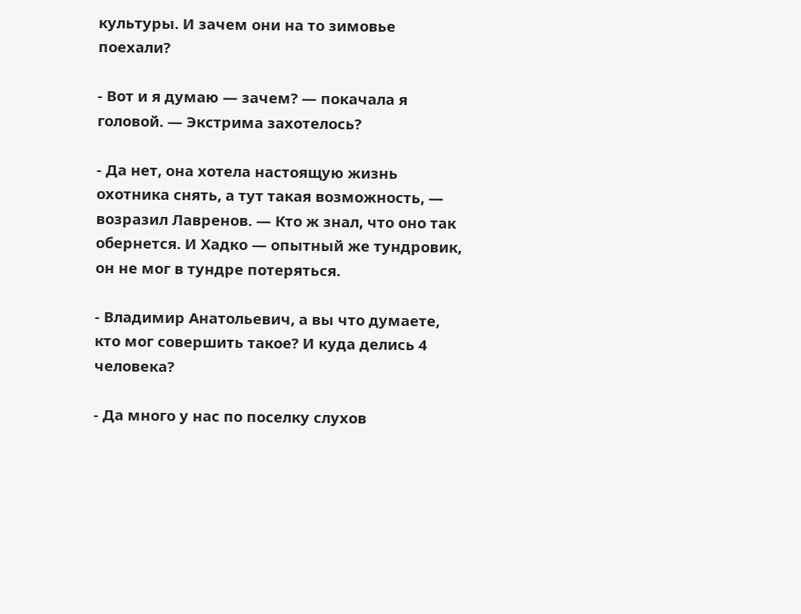культуры. И зачем они на то зимовье поехали?

- Вот и я думаю — зачем? — покачала я головой. — Экстрима захотелось?

- Да нет, она хотела настоящую жизнь охотника снять, а тут такая возможность, — возразил Лавренов. — Кто ж знал, что оно так обернется. И Хадко — опытный же тундровик, он не мог в тундре потеряться.

- Владимир Анатольевич, а вы что думаете, кто мог совершить такое? И куда делись 4 человека?

- Да много у нас по поселку слухов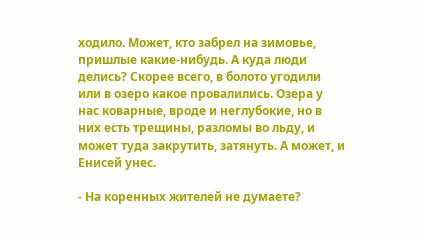ходило. Может, кто забрел на зимовье, пришлые какие-нибудь. А куда люди делись? Скорее всего, в болото угодили или в озеро какое провалились. Озера у нас коварные, вроде и неглубокие, но в них есть трещины, разломы во льду, и может туда закрутить, затянуть. А может, и Енисей унес.

- На коренных жителей не думаете?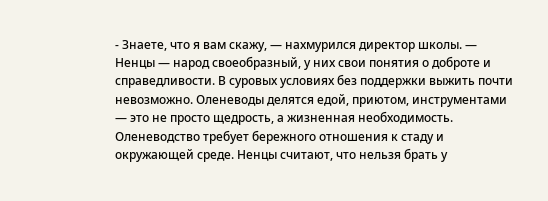- Знаете, что я вам скажу, — нахмурился директор школы. — Ненцы — народ своеобразный, у них свои понятия о доброте и справедливости. В суровых условиях без поддержки выжить почти невозможно. Оленеводы делятся едой, приютом, инструментами — это не просто щедрость, а жизненная необходимость. Оленеводство требует бережного отношения к стаду и окружающей среде. Ненцы считают, что нельзя брать у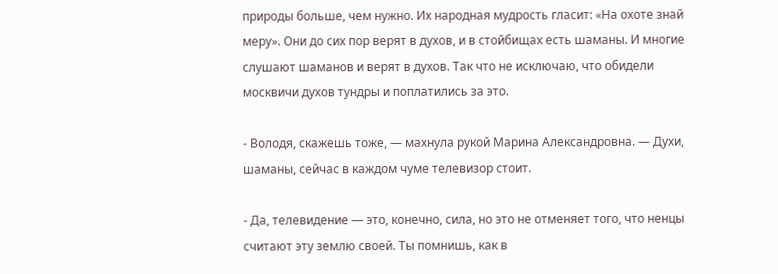природы больше, чем нужно. Их народная мудрость гласит: «На охоте знай меру». Они до сих пор верят в духов, и в стойбищах есть шаманы. И многие слушают шаманов и верят в духов. Так что не исключаю, что обидели москвичи духов тундры и поплатились за это.

- Володя, скажешь тоже, — махнула рукой Марина Александровна. — Духи, шаманы, сейчас в каждом чуме телевизор стоит.

- Да, телевидение — это, конечно, сила, но это не отменяет того, что ненцы считают эту землю своей. Ты помнишь, как в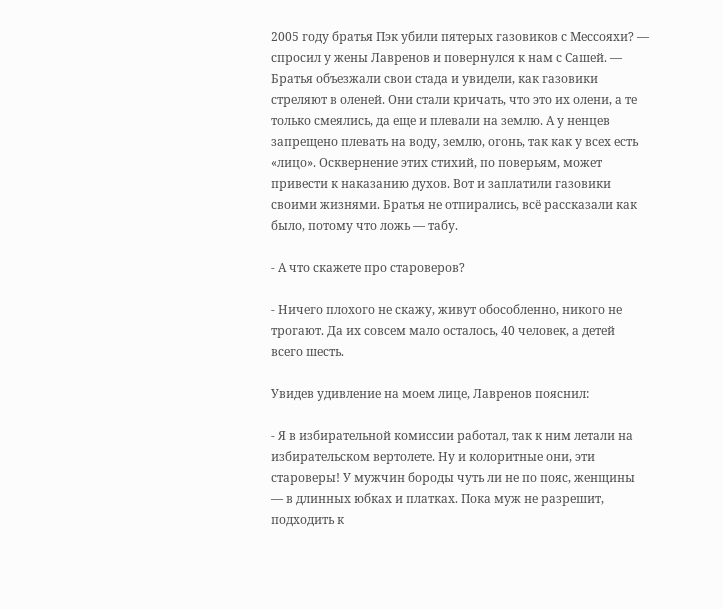2005 году братья Пэк убили пятерых газовиков с Мессояхи? — спросил у жены Лавренов и повернулся к нам с Сашей. — Братья объезжали свои стада и увидели, как газовики стреляют в оленей. Они стали кричать, что это их олени, а те только смеялись, да еще и плевали на землю. А у ненцев запрещено плевать на воду, землю, огонь, так как у всех есть «лицо». Осквернение этих стихий, по поверьям, может привести к наказанию духов. Вот и заплатили газовики своими жизнями. Братья не отпирались, всё рассказали как было, потому что ложь — табу.

- А что скажете про староверов?

- Ничего плохого не скажу, живут обособленно, никого не трогают. Да их совсем мало осталось, 40 человек, а детей всего шесть.

Увидев удивление на моем лице, Лавренов пояснил:

- Я в избирательной комиссии работал, так к ним летали на избирательском вертолете. Ну и колоритные они, эти староверы! У мужчин бороды чуть ли не по пояс, женщины — в длинных юбках и платках. Пока муж не разрешит, подходить к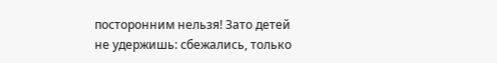посторонним нельзя! Зато детей не удержишь: сбежались, только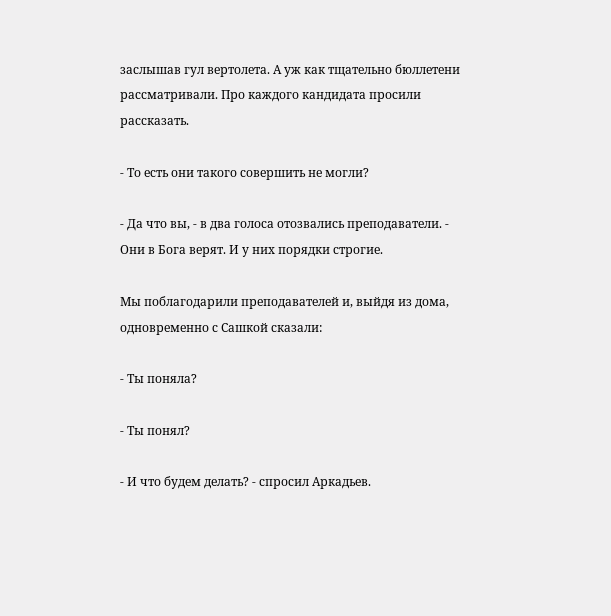заслышав гул вертолета. А уж как тщательно бюллетени рассматривали. Про каждого кандидата просили рассказать.

- То есть они такого совершить не могли?

- Да что вы, - в два голоса отозвались преподаватели. - Они в Бога верят. И у них порядки строгие.

Мы поблагодарили преподавателей и, выйдя из дома, одновременно с Сашкой сказали:

- Ты поняла?

- Ты понял?

- И что будем делать? - спросил Аркадьев.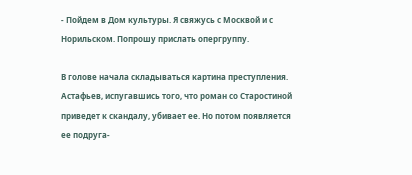- Пойдем в Дом культуры. Я свяжусь с Москвой и с Норильском. Попрошу прислать опергруппу.

В голове начала складываться картина преступления. Астафьев, испугавшись того, что роман со Старостиной приведет к скандалу, убивает ее. Но потом появляется ее подруга-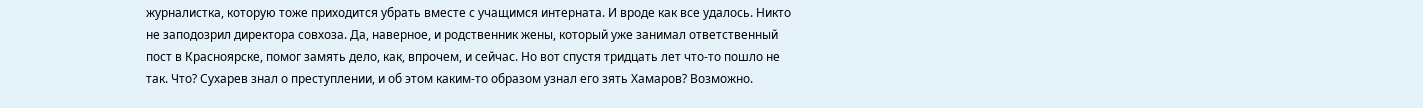журналистка, которую тоже приходится убрать вместе с учащимся интерната. И вроде как все удалось. Никто не заподозрил директора совхоза. Да, наверное, и родственник жены, который уже занимал ответственный пост в Красноярске, помог замять дело, как, впрочем, и сейчас. Но вот спустя тридцать лет что-то пошло не так. Что? Сухарев знал о преступлении, и об этом каким-то образом узнал его зять Хамаров? Возможно.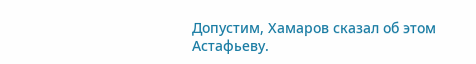Допустим, Хамаров сказал об этом Астафьеву.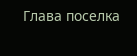Глава поселка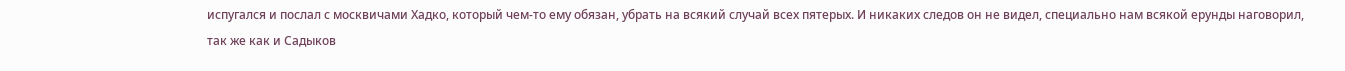испугался и послал с москвичами Хадко, который чем-то ему обязан, убрать на всякий случай всех пятерых. И никаких следов он не видел, специально нам всякой ерунды наговорил, так же как и Садыков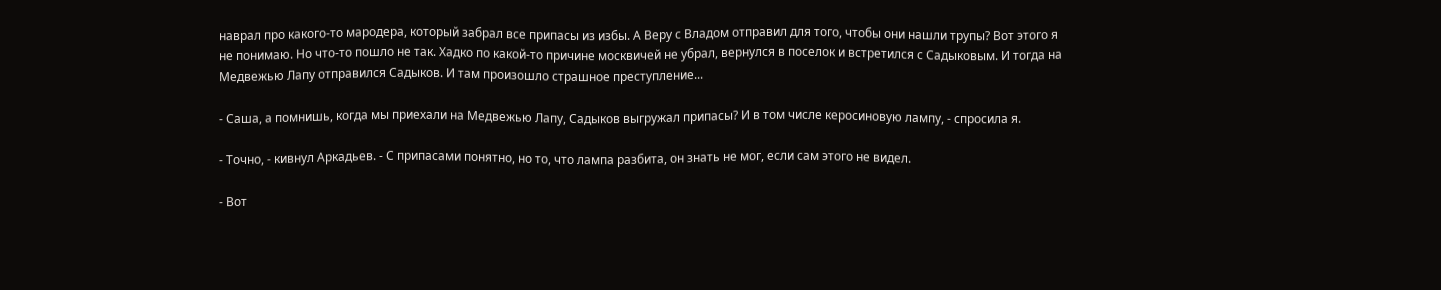наврал про какого-то мародера, который забрал все припасы из избы. А Веру с Владом отправил для того, чтобы они нашли трупы? Вот этого я не понимаю. Но что-то пошло не так. Хадко по какой-то причине москвичей не убрал, вернулся в поселок и встретился с Садыковым. И тогда на Медвежью Лапу отправился Садыков. И там произошло страшное преступление...

- Саша, а помнишь, когда мы приехали на Медвежью Лапу, Садыков выгружал припасы? И в том числе керосиновую лампу, - спросила я.

- Точно, - кивнул Аркадьев. - С припасами понятно, но то, что лампа разбита, он знать не мог, если сам этого не видел.

- Вот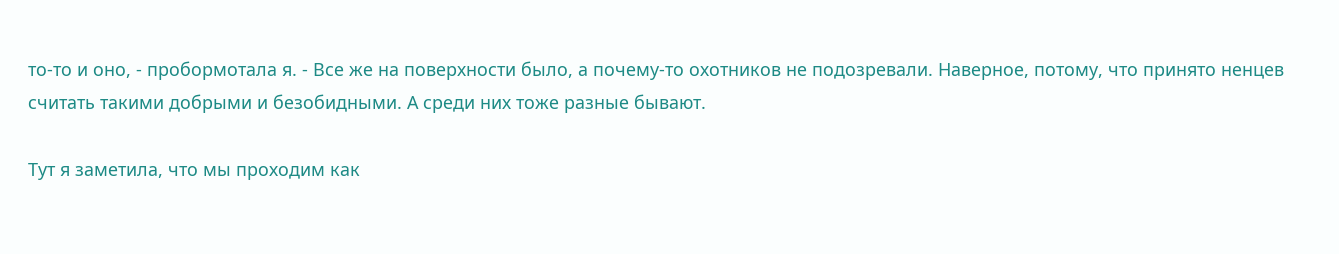то-то и оно, - пробормотала я. - Все же на поверхности было, а почему-то охотников не подозревали. Наверное, потому, что принято ненцев считать такими добрыми и безобидными. А среди них тоже разные бывают.

Тут я заметила, что мы проходим как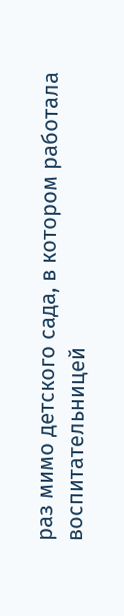раз мимо детского сада, в котором работала воспитательницей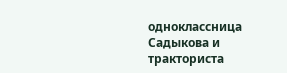одноклассница Садыкова и тракториста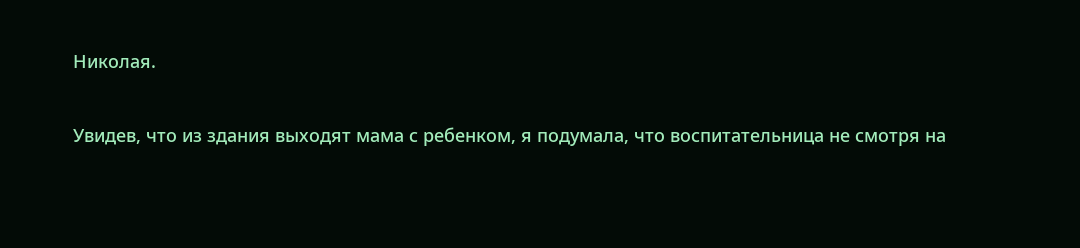Николая.

Увидев, что из здания выходят мама с ребенком, я подумала, что воспитательница не смотря на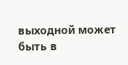выходной может быть в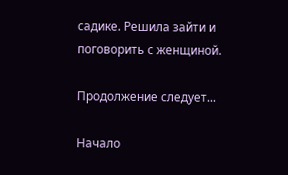садике. Решила зайти и поговорить с женщиной.

Продолжение следует...

Начало